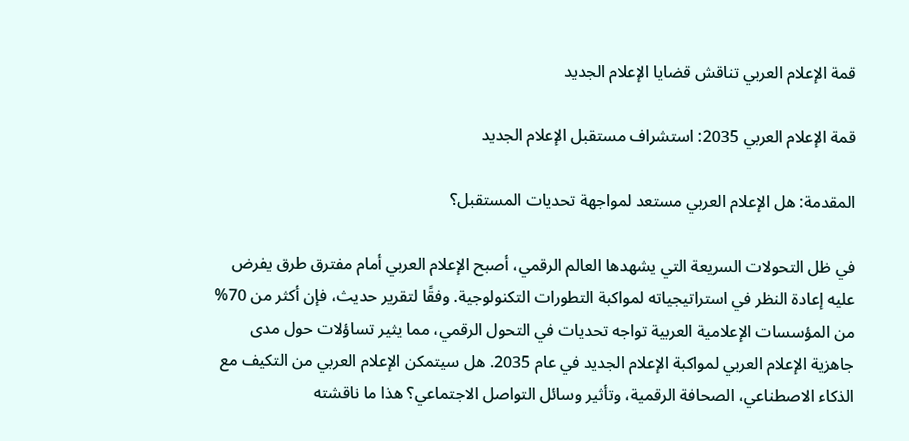قمة الإعلام العربي تناقش قضايا الإعلام الجديد

قمة الإعلام العربي 2035: استشراف مستقبل الإعلام الجديد

المقدمة: هل الإعلام العربي مستعد لمواجهة تحديات المستقبل؟

في ظل التحولات السريعة التي يشهدها العالم الرقمي، أصبح الإعلام العربي أمام مفترق طرق يفرض عليه إعادة النظر في استراتيجياته لمواكبة التطورات التكنولوجية. وفقًا لتقرير حديث، فإن أكثر من 70% من المؤسسات الإعلامية العربية تواجه تحديات في التحول الرقمي، مما يثير تساؤلات حول مدى جاهزية الإعلام العربي لمواكبة الإعلام الجديد في عام 2035. هل سيتمكن الإعلام العربي من التكيف مع الذكاء الاصطناعي، الصحافة الرقمية، وتأثير وسائل التواصل الاجتماعي؟ هذا ما ناقشته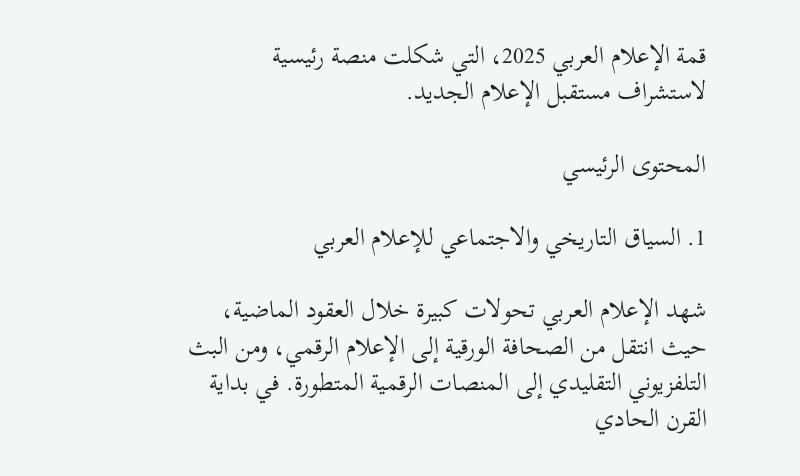قمة الإعلام العربي 2025، التي شكلت منصة رئيسية لاستشراف مستقبل الإعلام الجديد.

المحتوى الرئيسي

1. السياق التاريخي والاجتماعي للإعلام العربي

شهد الإعلام العربي تحولات كبيرة خلال العقود الماضية، حيث انتقل من الصحافة الورقية إلى الإعلام الرقمي، ومن البث التلفزيوني التقليدي إلى المنصات الرقمية المتطورة. في بداية القرن الحادي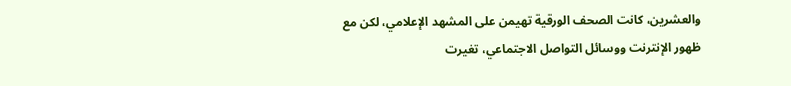والعشرين، كانت الصحف الورقية تهيمن على المشهد الإعلامي، لكن مع ظهور الإنترنت ووسائل التواصل الاجتماعي، تغيرت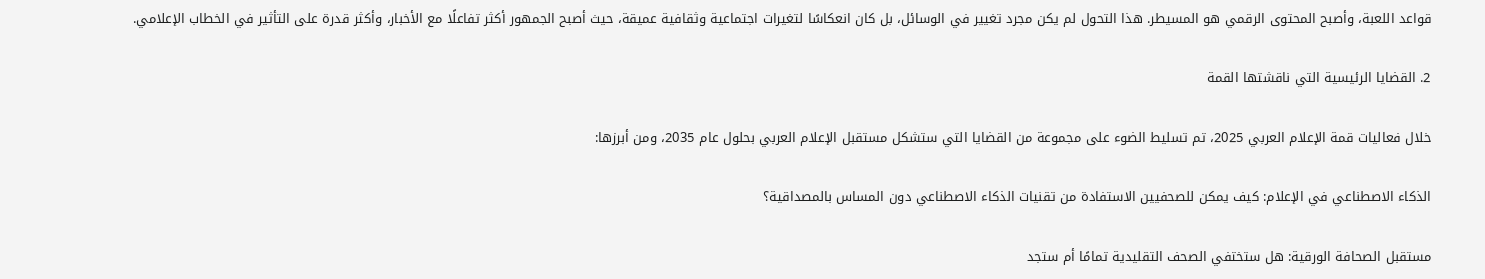قواعد اللعبة، وأصبح المحتوى الرقمي هو المسيطر. هذا التحول لم يكن مجرد تغيير في الوسائل، بل كان انعكاسًا لتغيرات اجتماعية وثقافية عميقة، حيث أصبح الجمهور أكثر تفاعلًا مع الأخبار، وأكثر قدرة على التأثير في الخطاب الإعلامي.

2. القضايا الرئيسية التي ناقشتها القمة

خلال فعاليات قمة الإعلام العربي 2025، تم تسليط الضوء على مجموعة من القضايا التي ستشكل مستقبل الإعلام العربي بحلول عام 2035، ومن أبرزها:

الذكاء الاصطناعي في الإعلام: كيف يمكن للصحفيين الاستفادة من تقنيات الذكاء الاصطناعي دون المساس بالمصداقية؟

مستقبل الصحافة الورقية: هل ستختفي الصحف التقليدية تمامًا أم ستجد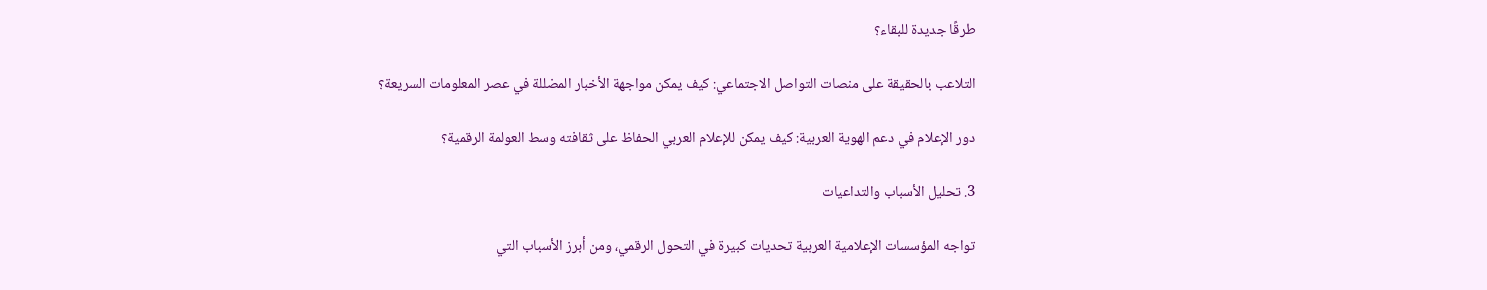طرقًا جديدة للبقاء؟

التلاعب بالحقيقة على منصات التواصل الاجتماعي: كيف يمكن مواجهة الأخبار المضللة في عصر المعلومات السريعة؟

دور الإعلام في دعم الهوية العربية: كيف يمكن للإعلام العربي الحفاظ على ثقافته وسط العولمة الرقمية؟

3. تحليل الأسباب والتداعيات

تواجه المؤسسات الإعلامية العربية تحديات كبيرة في التحول الرقمي، ومن أبرز الأسباب التي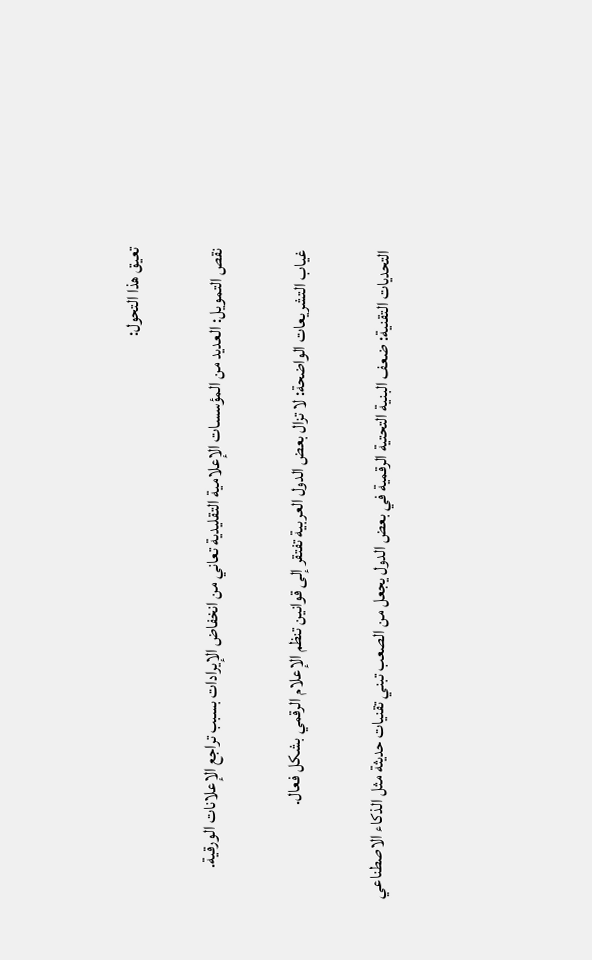تعيق هذا التحول:

نقص التمويل: العديد من المؤسسات الإعلامية التقليدية تعاني من انخفاض الإيرادات بسبب تراجع الإعلانات الورقية.

غياب التشريعات الواضحة: لا تزال بعض الدول العربية تفتقر إلى قوانين تنظم الإعلام الرقمي بشكل فعال.

التحديات التقنية: ضعف البنية التحتية الرقمية في بعض الدول يجعل من الصعب تبني تقنيات حديثة مثل الذكاء الاصطناعي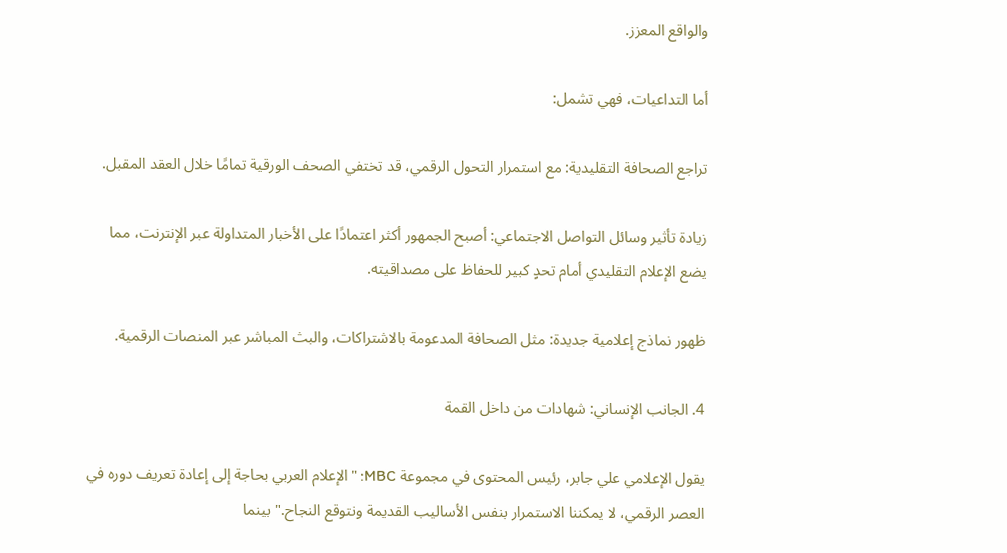والواقع المعزز.

أما التداعيات، فهي تشمل:

تراجع الصحافة التقليدية: مع استمرار التحول الرقمي، قد تختفي الصحف الورقية تمامًا خلال العقد المقبل.

زيادة تأثير وسائل التواصل الاجتماعي: أصبح الجمهور أكثر اعتمادًا على الأخبار المتداولة عبر الإنترنت، مما يضع الإعلام التقليدي أمام تحدٍ كبير للحفاظ على مصداقيته.

ظهور نماذج إعلامية جديدة: مثل الصحافة المدعومة بالاشتراكات، والبث المباشر عبر المنصات الرقمية.

4. الجانب الإنساني: شهادات من داخل القمة

يقول الإعلامي علي جابر، رئيس المحتوى في مجموعة MBC: "الإعلام العربي بحاجة إلى إعادة تعريف دوره في العصر الرقمي، لا يمكننا الاستمرار بنفس الأساليب القديمة ونتوقع النجاح." بينما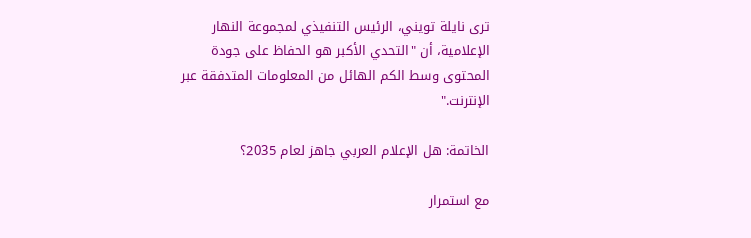ترى نايلة تويني، الرئيس التنفيذي لمجموعة النهار الإعلامية، أن "التحدي الأكبر هو الحفاظ على جودة المحتوى وسط الكم الهائل من المعلومات المتدفقة عبر الإنترنت."

الخاتمة: هل الإعلام العربي جاهز لعام 2035؟

مع استمرار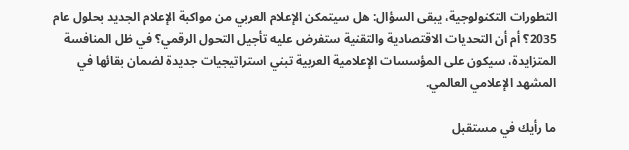التطورات التكنولوجية، يبقى السؤال: هل سيتمكن الإعلام العربي من مواكبة الإعلام الجديد بحلول عام 2035؟ أم أن التحديات الاقتصادية والتقنية ستفرض عليه تأجيل التحول الرقمي؟ في ظل المنافسة المتزايدة، سيكون على المؤسسات الإعلامية العربية تبني استراتيجيات جديدة لضمان بقائها في المشهد الإعلامي العالمي.

ما رأيك في مستقبل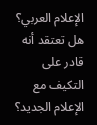الإعلام العربي؟ هل تعتقد أنه قادر على التكيف مع الإعلام الجديد؟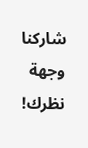شاركنا وجهة نظرك!